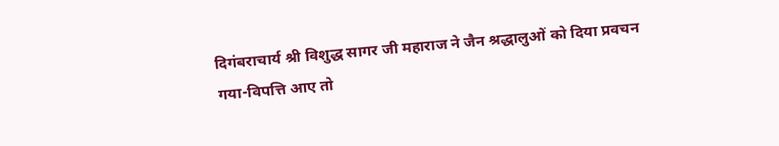दिगंबराचार्य श्री विशुद्ध सागर जी महाराज ने जैन श्रद्धालुओं को दिया प्रवचन
गया-विपत्ति आए तो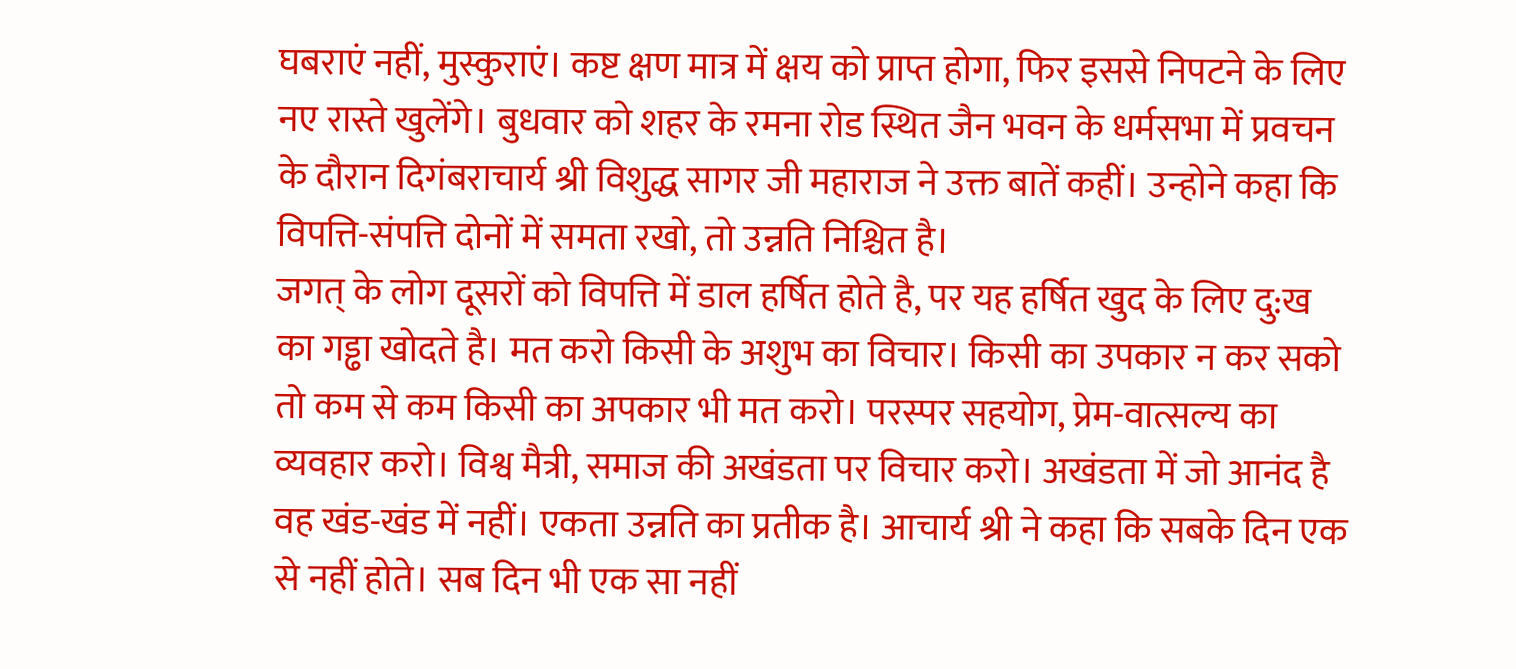घबराएं नहीं, मुस्कुराएं। कष्ट क्षण मात्र में क्षय को प्राप्त होगा, फिर इससे निपटने के लिए नए रास्ते खुलेंगे। बुधवार को शहर के रमना रोड स्थित जैन भवन के धर्मसभा में प्रवचन के दौरान दिगंबराचार्य श्री विशुद्ध सागर जी महाराज ने उक्त बातें कहीं। उन्होने कहा कि विपत्ति-संपत्ति दोनों में समता रखो, तो उन्नति निश्चित है।
जगत् के लोग दूसरों को विपत्ति में डाल हर्षित होते है, पर यह हर्षित खुद के लिए दु:ख का गड्ढा खोदते है। मत करो किसी के अशुभ का विचार। किसी का उपकार न कर सको तो कम से कम किसी का अपकार भी मत करो। परस्पर सहयोग, प्रेम-वात्सल्य का व्यवहार करो। विश्व मैत्री, समाज की अखंडता पर विचार करो। अखंडता में जो आनंद है वह खंड-खंड में नहीं। एकता उन्नति का प्रतीक है। आचार्य श्री ने कहा कि सबके दिन एक से नहीं होते। सब दिन भी एक सा नहीं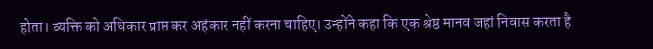होता। व्यक्ति को अधिकार प्राप्त कर अहंकार नहीं करना चाहिए। उन्होंने कहा कि एक श्रेष्ठ मानव जहां निवास करता है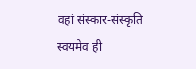वहां संस्कार-संस्कृति स्वयमेव ही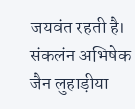जयवंत रहती है।
संकलंन अभिषेक जैन लुहाड़ीया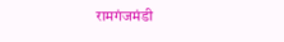रामगंजमंडी